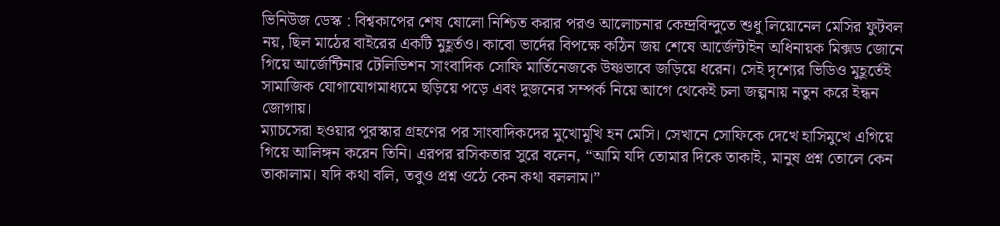ভিনিউজ ডেস্ক : বিশ্বকাপের শেষ ষোলো নিশ্চিত করার পরও আলোচনার কেন্দ্রবিন্দুতে শুধু লিয়োনেল মেসির ফুটবল নয়, ছিল মাঠের বাইরের একটি মুহূর্তও। কাবো ভার্দের বিপক্ষে কঠিন জয় শেষে আর্জেন্টাইন অধিনায়ক মিক্সড জোনে গিয়ে আর্জেন্টিনার টেলিভিশন সাংবাদিক সোফি মার্তিনেজকে উষ্ণভাবে জড়িয়ে ধরেন। সেই দৃশ্যের ভিডিও মুহূর্তেই সামাজিক যোগাযোগমাধ্যমে ছড়িয়ে পড়ে এবং দুজনের সম্পর্ক নিয়ে আগে থেকেই চলা জল্পনায় নতুন করে ইন্ধন জোগায়।
ম্যাচসেরা হওয়ার পুরস্কার গ্রহণের পর সাংবাদিকদের মুখোমুখি হন মেসি। সেখানে সোফিকে দেখে হাসিমুখে এগিয়ে গিয়ে আলিঙ্গন করেন তিনি। এরপর রসিকতার সুরে বলেন, “আমি যদি তোমার দিকে তাকাই, মানুষ প্রশ্ন তোলে কেন তাকালাম। যদি কথা বলি, তবুও প্রশ্ন ওঠে কেন কথা বললাম।”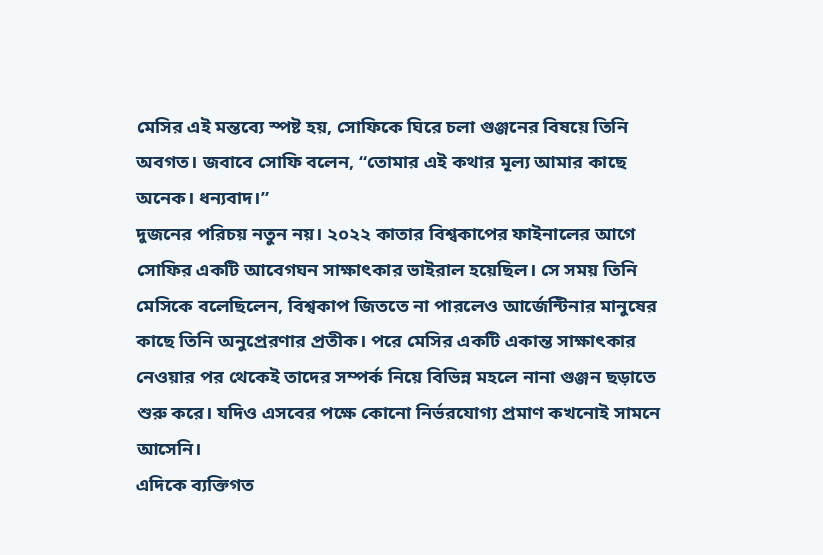মেসির এই মন্তব্যে স্পষ্ট হয়, সোফিকে ঘিরে চলা গুঞ্জনের বিষয়ে তিনি অবগত। জবাবে সোফি বলেন, “তোমার এই কথার মূল্য আমার কাছে অনেক। ধন্যবাদ।”
দুজনের পরিচয় নতুন নয়। ২০২২ কাতার বিশ্বকাপের ফাইনালের আগে সোফির একটি আবেগঘন সাক্ষাৎকার ভাইরাল হয়েছিল। সে সময় তিনি মেসিকে বলেছিলেন, বিশ্বকাপ জিততে না পারলেও আর্জেন্টিনার মানুষের কাছে তিনি অনুপ্রেরণার প্রতীক। পরে মেসির একটি একান্ত সাক্ষাৎকার নেওয়ার পর থেকেই তাদের সম্পর্ক নিয়ে বিভিন্ন মহলে নানা গুঞ্জন ছড়াতে শুরু করে। যদিও এসবের পক্ষে কোনো নির্ভরযোগ্য প্রমাণ কখনোই সামনে আসেনি।
এদিকে ব্যক্তিগত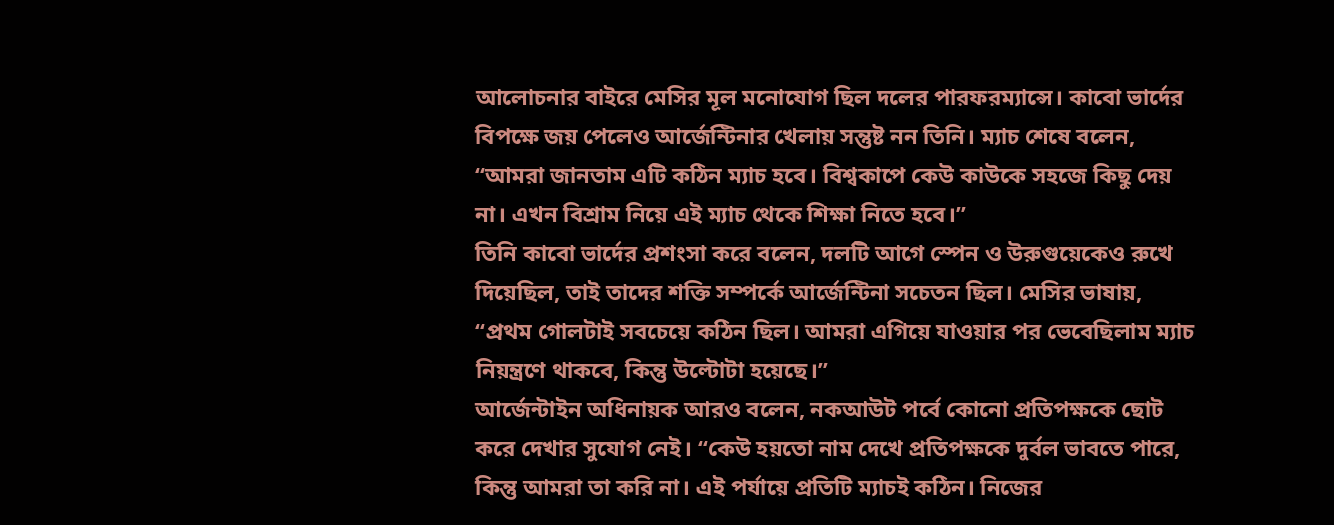আলোচনার বাইরে মেসির মূল মনোযোগ ছিল দলের পারফরম্যান্সে। কাবো ভার্দের বিপক্ষে জয় পেলেও আর্জেন্টিনার খেলায় সন্তুষ্ট নন তিনি। ম্যাচ শেষে বলেন, “আমরা জানতাম এটি কঠিন ম্যাচ হবে। বিশ্বকাপে কেউ কাউকে সহজে কিছু দেয় না। এখন বিশ্রাম নিয়ে এই ম্যাচ থেকে শিক্ষা নিতে হবে।”
তিনি কাবো ভার্দের প্রশংসা করে বলেন, দলটি আগে স্পেন ও উরুগুয়েকেও রুখে দিয়েছিল, তাই তাদের শক্তি সম্পর্কে আর্জেন্টিনা সচেতন ছিল। মেসির ভাষায়, “প্রথম গোলটাই সবচেয়ে কঠিন ছিল। আমরা এগিয়ে যাওয়ার পর ভেবেছিলাম ম্যাচ নিয়ন্ত্রণে থাকবে, কিন্তু উল্টোটা হয়েছে।”
আর্জেন্টাইন অধিনায়ক আরও বলেন, নকআউট পর্বে কোনো প্রতিপক্ষকে ছোট করে দেখার সুযোগ নেই। “কেউ হয়তো নাম দেখে প্রতিপক্ষকে দুর্বল ভাবতে পারে, কিন্তু আমরা তা করি না। এই পর্যায়ে প্রতিটি ম্যাচই কঠিন। নিজের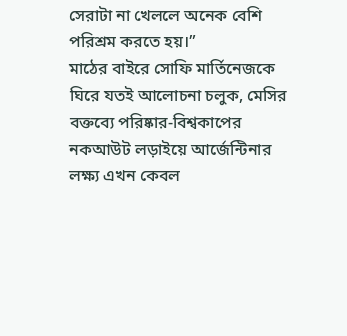সেরাটা না খেললে অনেক বেশি পরিশ্রম করতে হয়।”
মাঠের বাইরে সোফি মার্তিনেজকে ঘিরে যতই আলোচনা চলুক, মেসির বক্তব্যে পরিষ্কার-বিশ্বকাপের নকআউট লড়াইয়ে আর্জেন্টিনার লক্ষ্য এখন কেবল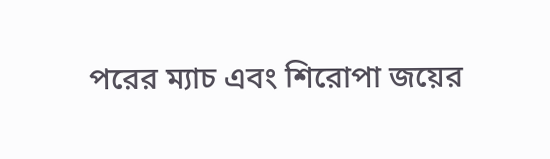পরের ম্যাচ এবং শিরোপা জয়ের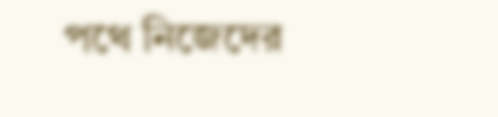পথে নিজেদের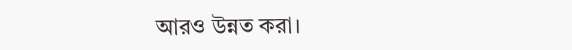আরও উন্নত করা।